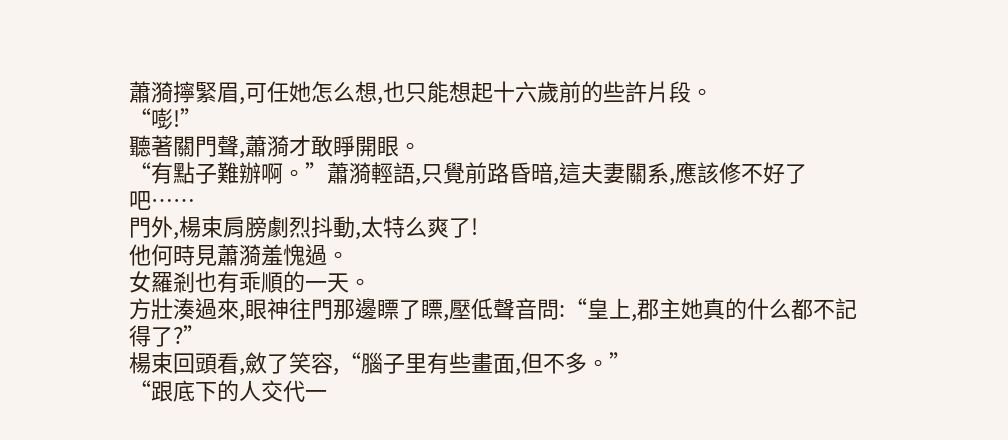蕭漪擰緊眉,可任她怎么想,也只能想起十六歲前的些許片段。
“嘭!”
聽著關門聲,蕭漪才敢睜開眼。
“有點子難辦啊。”蕭漪輕語,只覺前路昏暗,這夫妻關系,應該修不好了吧……
門外,楊束肩膀劇烈抖動,太特么爽了!
他何時見蕭漪羞愧過。
女羅剎也有乖順的一天。
方壯湊過來,眼神往門那邊瞟了瞟,壓低聲音問:“皇上,郡主她真的什么都不記得了?”
楊束回頭看,斂了笑容,“腦子里有些畫面,但不多。”
“跟底下的人交代一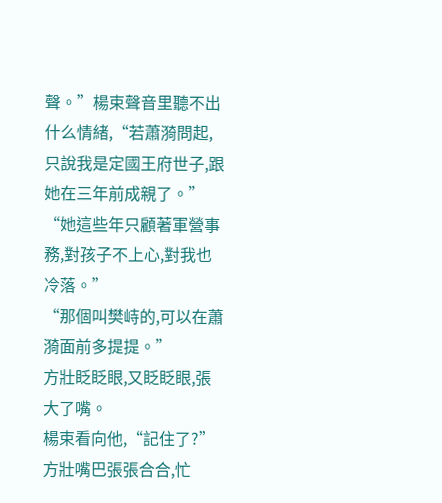聲。”楊束聲音里聽不出什么情緒,“若蕭漪問起,只說我是定國王府世子,跟她在三年前成親了。”
“她這些年只顧著軍營事務,對孩子不上心,對我也冷落。”
“那個叫樊峙的,可以在蕭漪面前多提提。”
方壯眨眨眼,又眨眨眼,張大了嘴。
楊束看向他,“記住了?”
方壯嘴巴張張合合,忙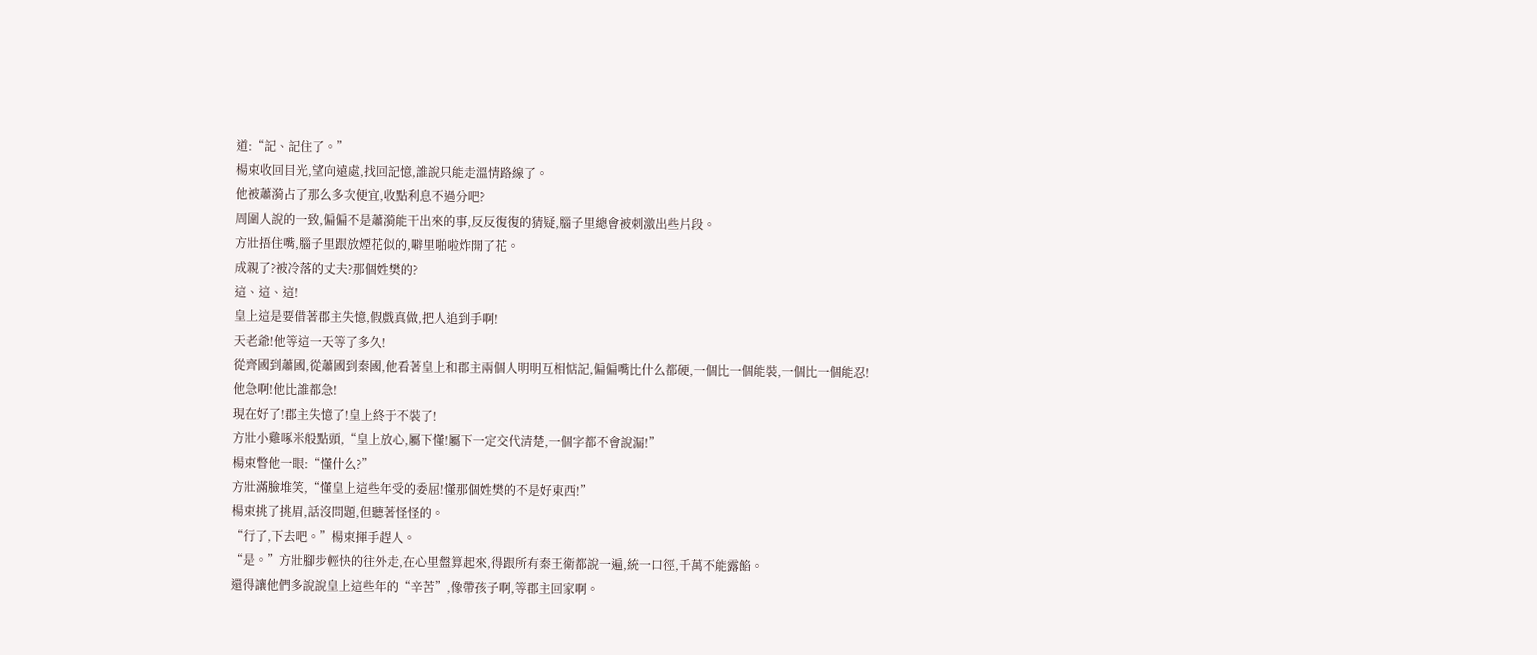道:“記、記住了。”
楊束收回目光,望向遠處,找回記憶,誰說只能走溫情路線了。
他被蕭漪占了那么多次便宜,收點利息不過分吧?
周圍人說的一致,偏偏不是蕭漪能干出來的事,反反復復的猜疑,腦子里總會被刺激出些片段。
方壯捂住嘴,腦子里跟放煙花似的,噼里啪啦炸開了花。
成親了?被冷落的丈夫?那個姓樊的?
這、這、這!
皇上這是要借著郡主失憶,假戲真做,把人追到手啊!
天老爺!他等這一天等了多久!
從齊國到蕭國,從蕭國到秦國,他看著皇上和郡主兩個人明明互相惦記,偏偏嘴比什么都硬,一個比一個能裝,一個比一個能忍!
他急啊!他比誰都急!
現在好了!郡主失憶了!皇上終于不裝了!
方壯小雞啄米般點頭,“皇上放心,屬下懂!屬下一定交代清楚,一個字都不會說漏!”
楊束瞥他一眼:“懂什么?”
方壯滿臉堆笑,“懂皇上這些年受的委屈!懂那個姓樊的不是好東西!”
楊束挑了挑眉,話沒問題,但聽著怪怪的。
“行了,下去吧。”楊束揮手趕人。
“是。”方壯腳步輕快的往外走,在心里盤算起來,得跟所有秦王衛都說一遍,統一口徑,千萬不能露餡。
還得讓他們多說說皇上這些年的“辛苦”,像帶孩子啊,等郡主回家啊。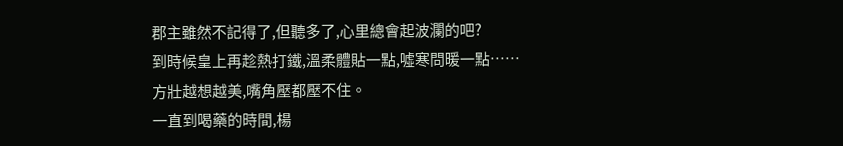郡主雖然不記得了,但聽多了,心里總會起波瀾的吧?
到時候皇上再趁熱打鐵,溫柔體貼一點,噓寒問暖一點……
方壯越想越美,嘴角壓都壓不住。
一直到喝藥的時間,楊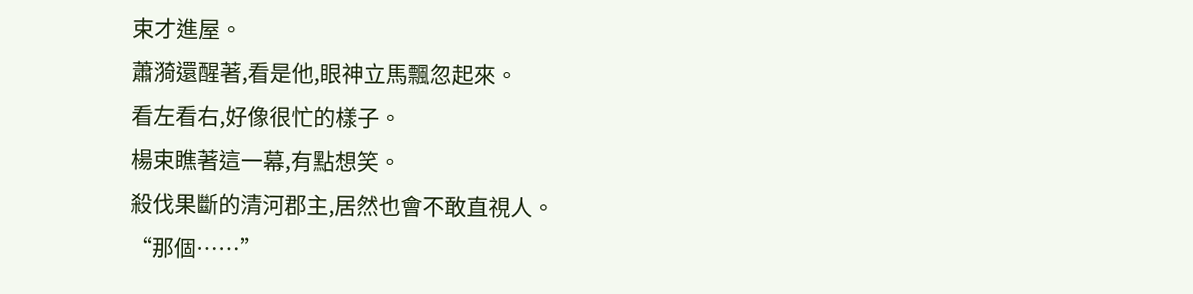束才進屋。
蕭漪還醒著,看是他,眼神立馬飄忽起來。
看左看右,好像很忙的樣子。
楊束瞧著這一幕,有點想笑。
殺伐果斷的清河郡主,居然也會不敢直視人。
“那個……”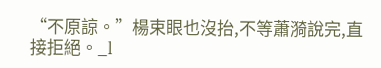“不原諒。”楊束眼也沒抬,不等蕭漪說完,直接拒絕。_l